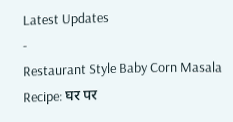Latest Updates
-
Restaurant Style Baby Corn Masala Recipe: घर पर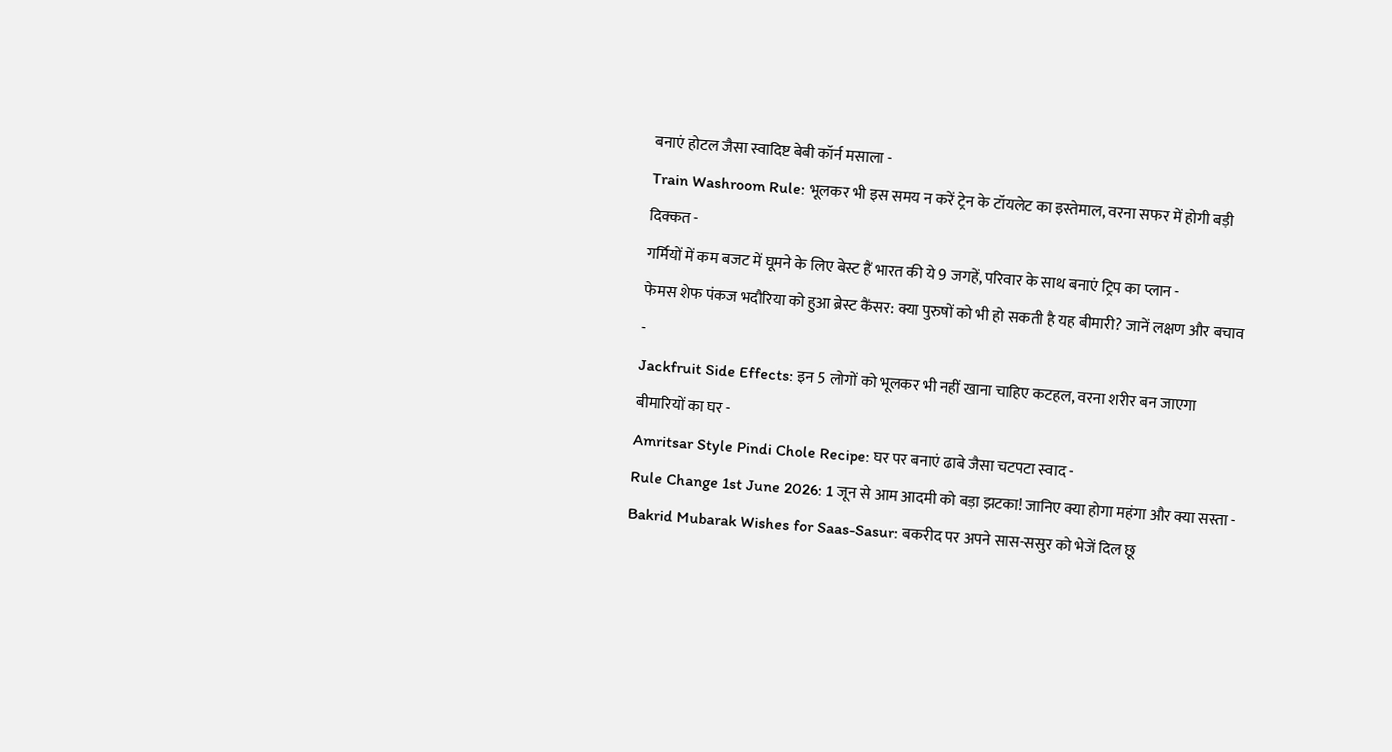बनाएं होटल जैसा स्वादिष्ट बेबी कॉर्न मसाला -
Train Washroom Rule: भूलकर भी इस समय न करें ट्रेन के टॉयलेट का इस्तेमाल, वरना सफर में होगी बड़ी दिक्कत -
गर्मियों में कम बजट में घूमने के लिए बेस्ट हैं भारत की ये 9 जगहें, परिवार के साथ बनाएं ट्रिप का प्लान -
फेमस शेफ पंकज भदौरिया को हुआ ब्रेस्ट कैंसर: क्या पुरुषों को भी हो सकती है यह बीमारी? जानें लक्षण और बचाव -
Jackfruit Side Effects: इन 5 लोगों को भूलकर भी नहीं खाना चाहिए कटहल, वरना शरीर बन जाएगा बीमारियों का घर -
Amritsar Style Pindi Chole Recipe: घर पर बनाएं ढाबे जैसा चटपटा स्वाद -
Rule Change 1st June 2026: 1 जून से आम आदमी को बड़ा झटका! जानिए क्या होगा महंगा और क्या सस्ता -
Bakrid Mubarak Wishes for Saas-Sasur: बकरीद पर अपने सास-ससुर को भेजें दिल छू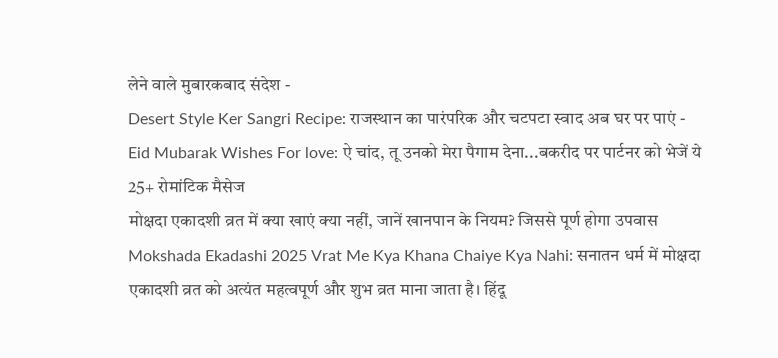लेने वाले मुबारकबाद संदेश -
Desert Style Ker Sangri Recipe: राजस्थान का पारंपरिक और चटपटा स्वाद अब घर पर पाएं -
Eid Mubarak Wishes For love: ऐ चांद, तू उनको मेरा पैगाम देना...बकरीद पर पार्टनर को भेजें ये 25+ रोमांटिक मैसेज
मोक्षदा एकादशी व्रत में क्या खाएं क्या नहीं, जानें खानपान के नियम? जिससे पूर्ण होगा उपवास
Mokshada Ekadashi 2025 Vrat Me Kya Khana Chaiye Kya Nahi: सनातन धर्म में मोक्षदा एकादशी व्रत को अत्यंत महत्वपूर्ण और शुभ व्रत माना जाता है। हिंदू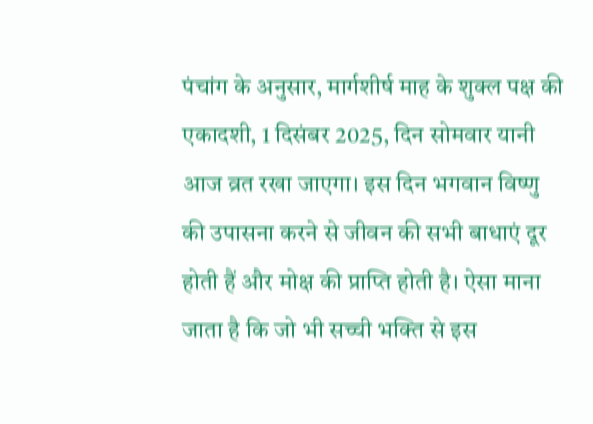पंचांग के अनुसार, मार्गशीर्ष माह के शुक्ल पक्ष की एकादशी, 1 दिसंबर 2025, दिन सोमवार यानी आज व्रत रखा जाएगा। इस दिन भगवान विष्णु की उपासना करने से जीवन की सभी बाधाएं दूर होती हैं और मोक्ष की प्राप्ति होती है। ऐसा माना जाता है कि जो भी सच्ची भक्ति से इस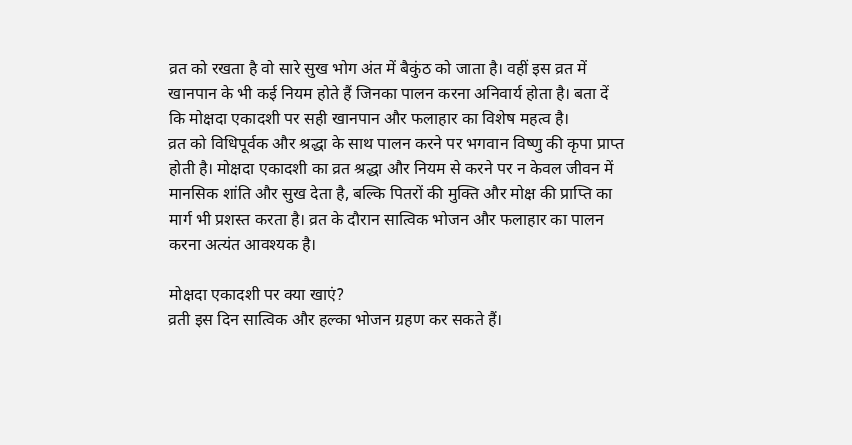व्रत को रखता है वो सारे सुख भोग अंत में बैकुंठ को जाता है। वहीं इस व्रत में खानपान के भी कई नियम होते हैं जिनका पालन करना अनिवार्य होता है। बता दें कि मोक्षदा एकादशी पर सही खानपान और फलाहार का विशेष महत्व है।
व्रत को विधिपूर्वक और श्रद्धा के साथ पालन करने पर भगवान विष्णु की कृपा प्राप्त होती है। मोक्षदा एकादशी का व्रत श्रद्धा और नियम से करने पर न केवल जीवन में मानसिक शांति और सुख देता है, बल्कि पितरों की मुक्ति और मोक्ष की प्राप्ति का मार्ग भी प्रशस्त करता है। व्रत के दौरान सात्विक भोजन और फलाहार का पालन करना अत्यंत आवश्यक है।

मोक्षदा एकादशी पर क्या खाएं?
व्रती इस दिन सात्विक और हल्का भोजन ग्रहण कर सकते हैं।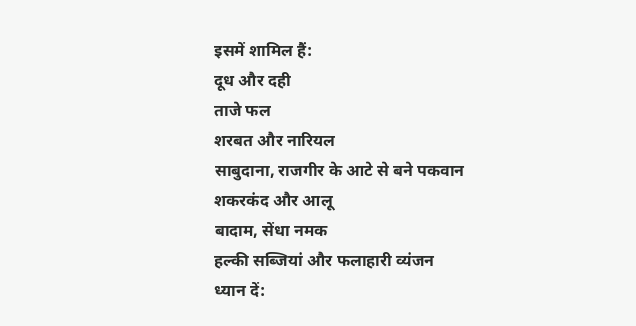इसमें शामिल हैं:
दूध और दही
ताजे फल
शरबत और नारियल
साबुदाना, राजगीर के आटे से बने पकवान
शकरकंद और आलू
बादाम, सेंधा नमक
हल्की सब्जियां और फलाहारी व्यंजन
ध्यान दें: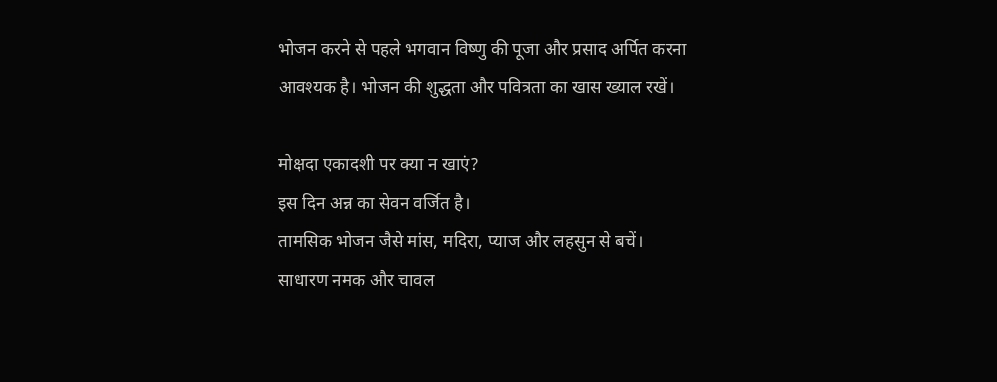भोजन करने से पहले भगवान विष्णु की पूजा और प्रसाद अर्पित करना आवश्यक है। भोजन की शुद्धता और पवित्रता का खास ख्याल रखें।

मोक्षदा एकादशी पर क्या न खाएं?
इस दिन अन्न का सेवन वर्जित है।
तामसिक भोजन जैसे मांस, मदिरा, प्याज और लहसुन से बचें।
साधारण नमक और चावल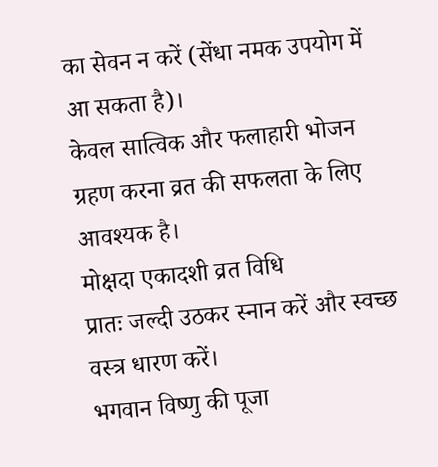का सेवन न करें (सेंधा नमक उपयोग में आ सकता है)।
केवल सात्विक और फलाहारी भोजन ग्रहण करना व्रत की सफलता के लिए आवश्यक है।
मोक्षदा एकादशी व्रत विधि
प्रातः जल्दी उठकर स्नान करें और स्वच्छ वस्त्र धारण करें।
भगवान विष्णु की पूजा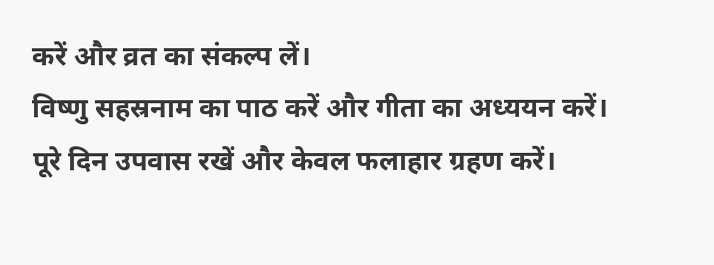करें और व्रत का संकल्प लें।
विष्णु सहस्रनाम का पाठ करें और गीता का अध्ययन करें।
पूरे दिन उपवास रखें और केवल फलाहार ग्रहण करें।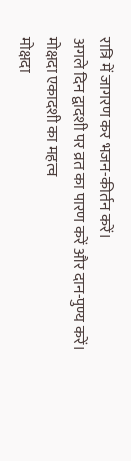रात्रि में जागरण कर भजन-कीर्तन करें।
अगले दिन द्वादशी पर व्रत का पारण करें और दान-पुण्य करें।
मोक्षदा एकादशी का महत्व
मोक्षदा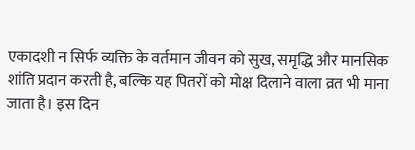एकादशी न सिर्फ व्यक्ति के वर्तमान जीवन को सुख, समृद्धि और मानसिक शांति प्रदान करती है, बल्कि यह पितरों को मोक्ष दिलाने वाला व्रत भी माना जाता है। इस दिन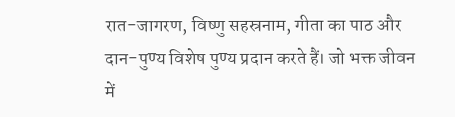रात-जागरण, विष्णु सहस्रनाम, गीता का पाठ और दान-पुण्य विशेष पुण्य प्रदान करते हैं। जो भक्त जीवन में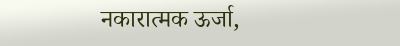नकारात्मक ऊर्जा,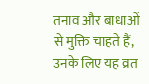तनाव और बाधाओं से मुक्ति चाहते हैं, उनके लिए यह व्रत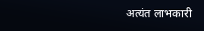अत्यंत लाभकारी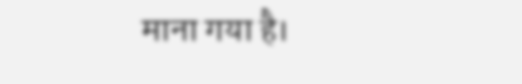माना गया है।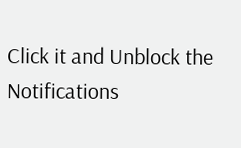Click it and Unblock the Notifications